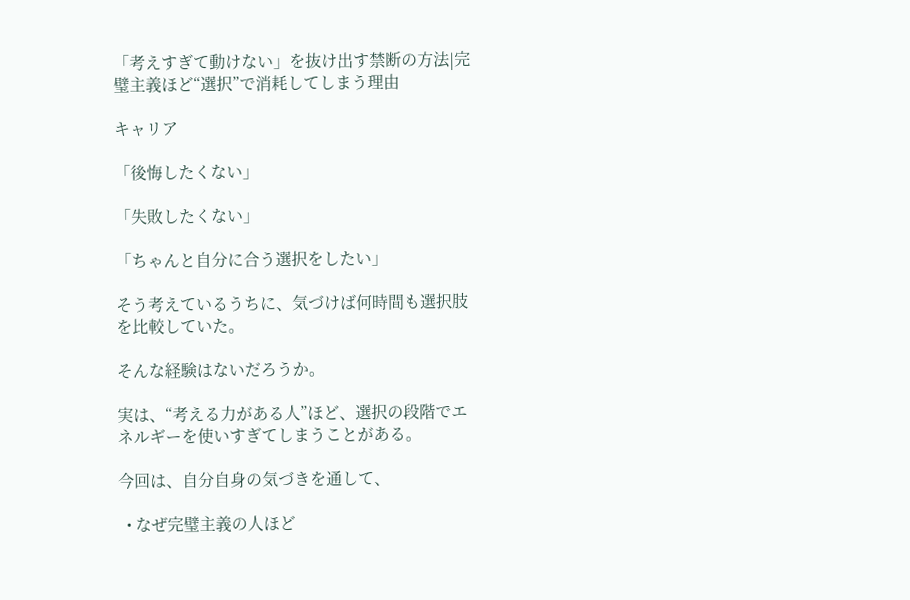「考えすぎて動けない」を抜け出す禁断の方法|完璧主義ほど“選択”で消耗してしまう理由

キャリア

「後悔したくない」

「失敗したくない」

「ちゃんと自分に合う選択をしたい」

そう考えているうちに、気づけば何時間も選択肢を比較していた。

そんな経験はないだろうか。

実は、“考える力がある人”ほど、選択の段階でエネルギーを使いすぎてしまうことがある。

今回は、自分自身の気づきを通して、

  • なぜ完璧主義の人ほど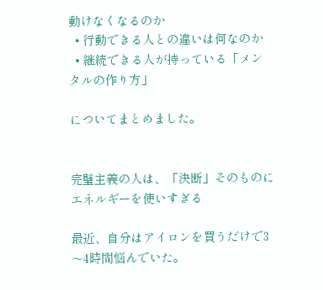動けなくなるのか
  • 行動できる人との違いは何なのか
  • 継続できる人が持っている「メンタルの作り方」

についてまとめました。


完璧主義の人は、「決断」そのものにエネルギーを使いすぎる

最近、自分はアイロンを買うだけで3〜4時間悩んでいた。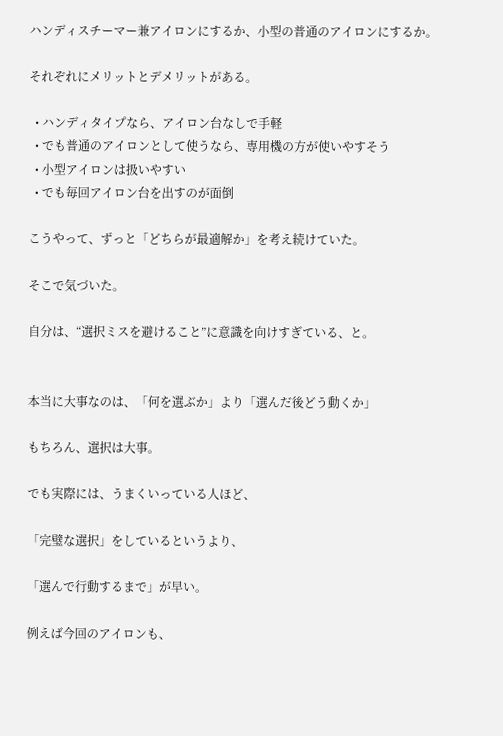ハンディスチーマー兼アイロンにするか、小型の普通のアイロンにするか。

それぞれにメリットとデメリットがある。

  • ハンディタイプなら、アイロン台なしで手軽
  • でも普通のアイロンとして使うなら、専用機の方が使いやすそう
  • 小型アイロンは扱いやすい
  • でも毎回アイロン台を出すのが面倒

こうやって、ずっと「どちらが最適解か」を考え続けていた。

そこで気づいた。

自分は、“選択ミスを避けること”に意識を向けすぎている、と。


本当に大事なのは、「何を選ぶか」より「選んだ後どう動くか」

もちろん、選択は大事。

でも実際には、うまくいっている人ほど、

「完璧な選択」をしているというより、

「選んで行動するまで」が早い。

例えば今回のアイロンも、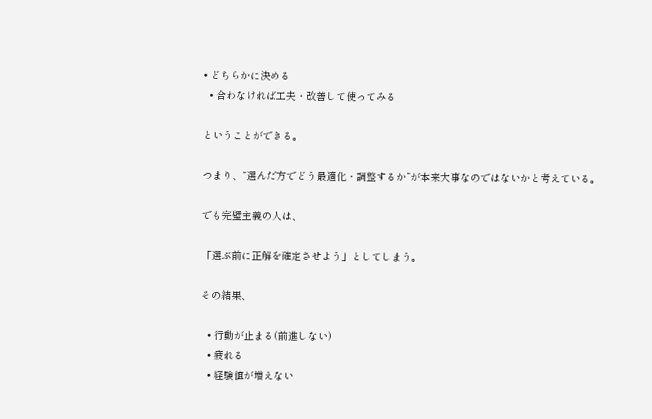• どちらかに決める
  • 合わなければ工夫・改善して使ってみる

ということができる。

つまり、“選んだ方でどう最適化・調整するか”が本来大事なのではないかと考えている。

でも完璧主義の人は、

「選ぶ前に正解を確定させよう」としてしまう。

その結果、

  • 行動が止まる(前進しない)
  • 疲れる
  • 経験値が増えない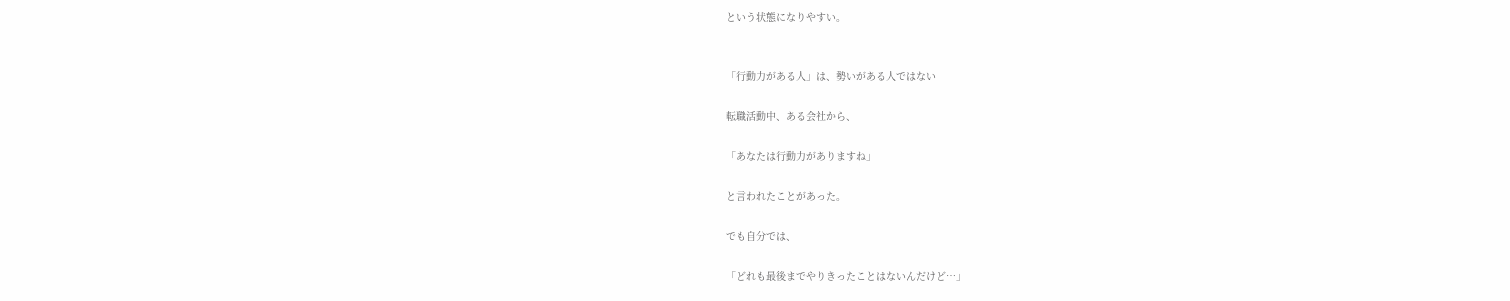という状態になりやすい。


「行動力がある人」は、勢いがある人ではない

転職活動中、ある会社から、

「あなたは行動力がありますね」

と言われたことがあった。

でも自分では、

「どれも最後までやりきったことはないんだけど…」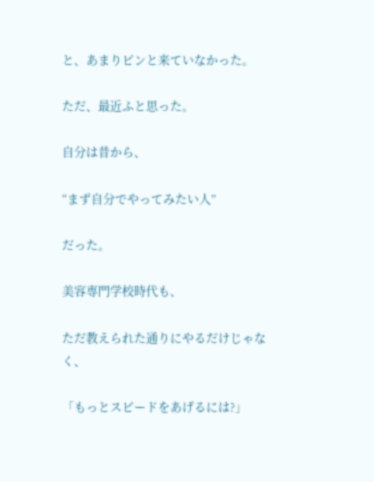と、あまりピンと来ていなかった。

ただ、最近ふと思った。

自分は昔から、

“まず自分でやってみたい人”

だった。

美容専門学校時代も、

ただ教えられた通りにやるだけじゃなく、

「もっとスピードをあげるには?」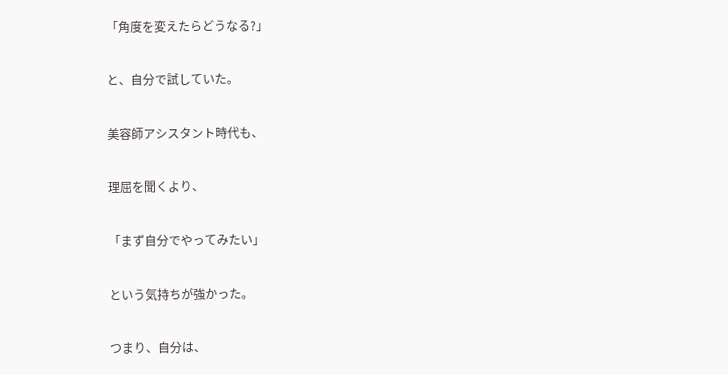「角度を変えたらどうなる?」

と、自分で試していた。

美容師アシスタント時代も、

理屈を聞くより、

「まず自分でやってみたい」

という気持ちが強かった。

つまり、自分は、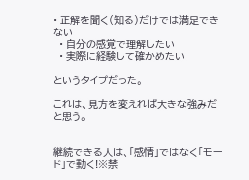• 正解を聞く(知る)だけでは満足できない
  • 自分の感覚で理解したい
  • 実際に経験して確かめたい

というタイプだった。

これは、見方を変えれば大きな強みだと思う。


継続できる人は、「感情」ではなく「モード」で動く!※禁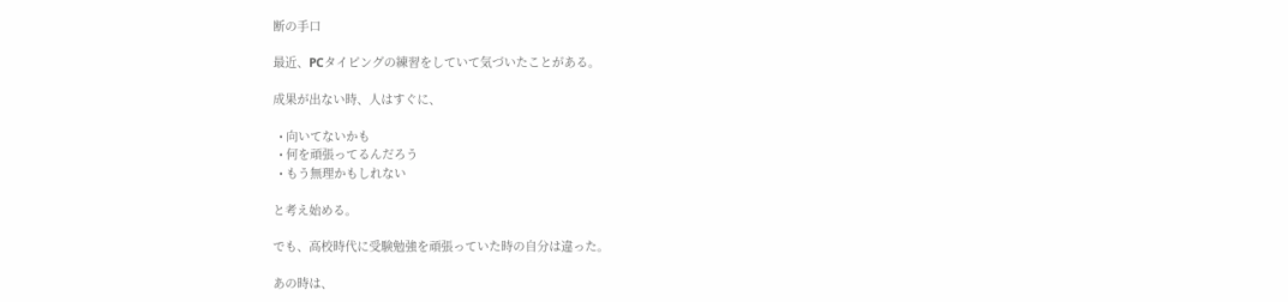断の手口

最近、PCタイピングの練習をしていて気づいたことがある。

成果が出ない時、人はすぐに、

  • 向いてないかも
  • 何を頑張ってるんだろう
  • もう無理かもしれない

と考え始める。

でも、高校時代に受験勉強を頑張っていた時の自分は違った。

あの時は、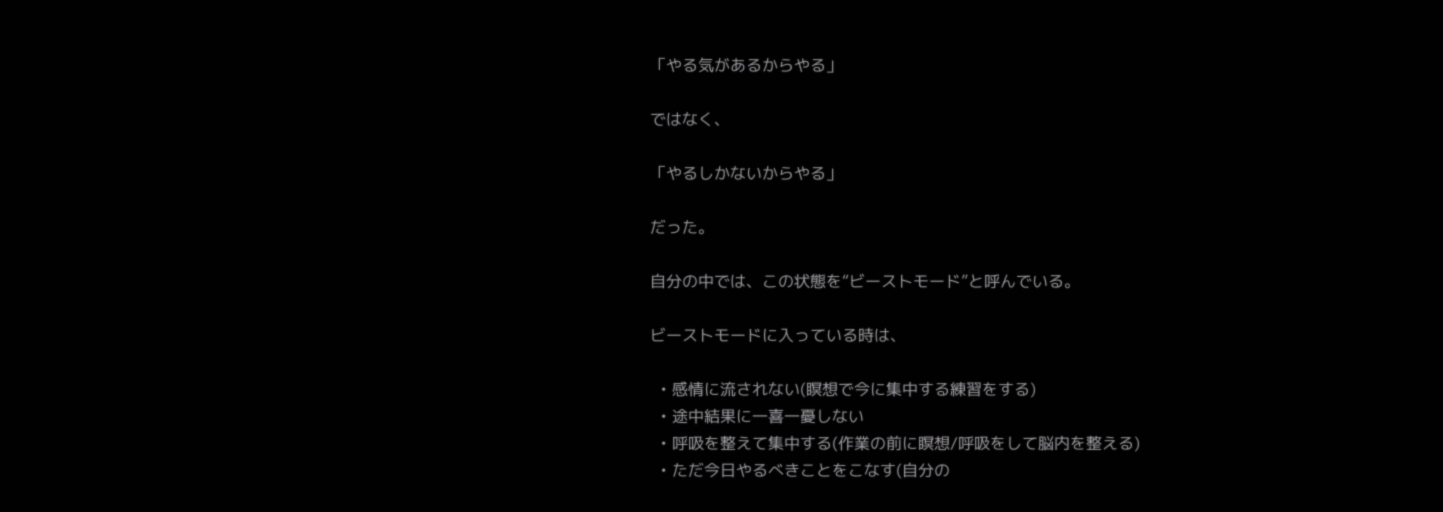「やる気があるからやる」

ではなく、

「やるしかないからやる」

だった。

自分の中では、この状態を“ビーストモード”と呼んでいる。

ビーストモードに入っている時は、

  • 感情に流されない(瞑想で今に集中する練習をする)
  • 途中結果に一喜一憂しない
  • 呼吸を整えて集中する(作業の前に瞑想/呼吸をして脳内を整える)
  • ただ今日やるべきことをこなす(自分の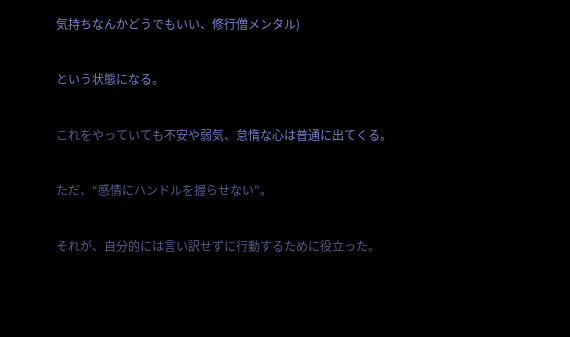気持ちなんかどうでもいい、修行僧メンタル)

という状態になる。

これをやっていても不安や弱気、怠惰な心は普通に出てくる。

ただ、“感情にハンドルを握らせない”。

それが、自分的には言い訳せずに行動するために役立った。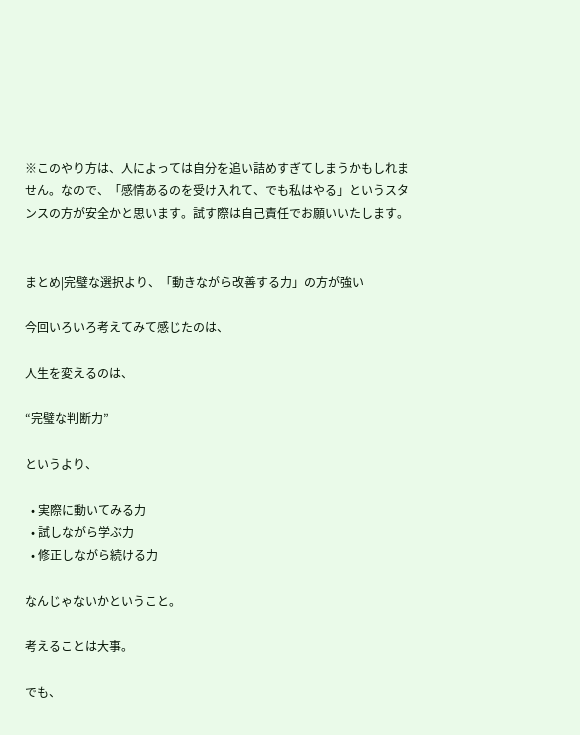※このやり方は、人によっては自分を追い詰めすぎてしまうかもしれません。なので、「感情あるのを受け入れて、でも私はやる」というスタンスの方が安全かと思います。試す際は自己責任でお願いいたします。


まとめ|完璧な選択より、「動きながら改善する力」の方が強い

今回いろいろ考えてみて感じたのは、

人生を変えるのは、

“完璧な判断力”

というより、

  • 実際に動いてみる力
  • 試しながら学ぶ力
  • 修正しながら続ける力

なんじゃないかということ。

考えることは大事。

でも、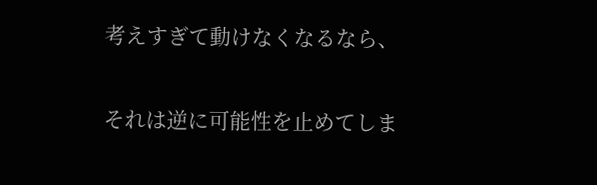考えすぎて動けなくなるなら、

それは逆に可能性を止めてしま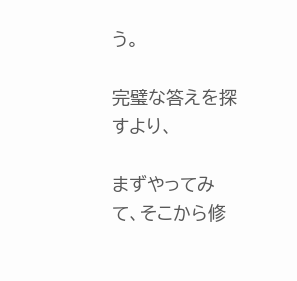う。

完璧な答えを探すより、

まずやってみて、そこから修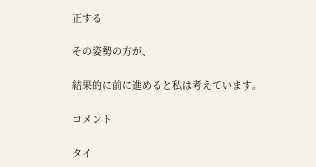正する

その姿勢の方が、

結果的に前に進めると私は考えています。

コメント

タイ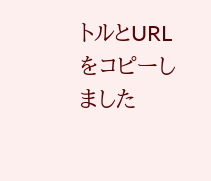トルとURLをコピーしました